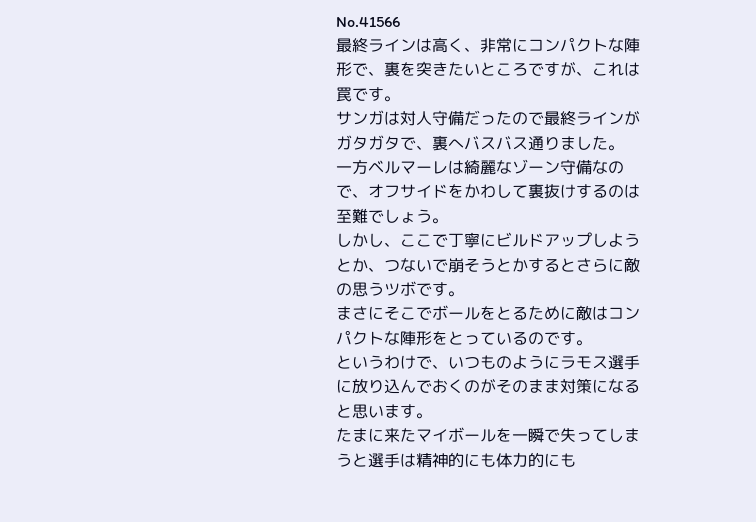No.41566
最終ラインは高く、非常にコンパクトな陣形で、裏を突きたいところですが、これは罠です。
サンガは対人守備だったので最終ラインがガタガタで、裏へバスバス通りました。
一方ベルマーレは綺麗なゾーン守備なので、オフサイドをかわして裏抜けするのは至難でしょう。
しかし、ここで丁寧にビルドアップしようとか、つないで崩そうとかするとさらに敵の思うツボです。
まさにそこでボールをとるために敵はコンパクトな陣形をとっているのです。
というわけで、いつものようにラモス選手に放り込んでおくのがそのまま対策になると思います。
たまに来たマイボールを一瞬で失ってしまうと選手は精神的にも体力的にも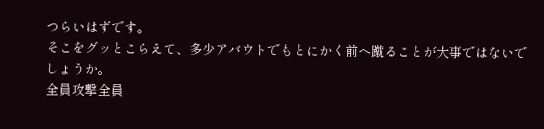つらいはずです。
そこをグッとこらえて、多少アバウトでもとにかく前へ蹴ることが大事ではないでしょうか。
全員攻撃全員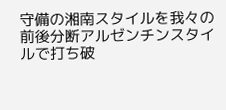守備の湘南スタイルを我々の前後分断アルゼンチンスタイルで打ち破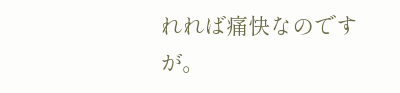れれば痛快なのですが。